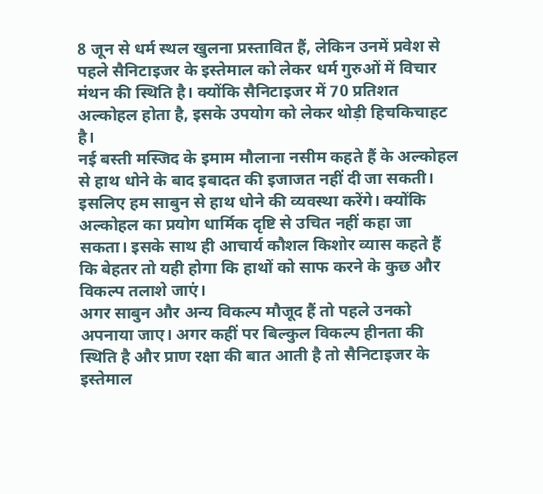8 जून से धर्म स्थल खुलना प्रस्तावित हैं, लेकिन उनमें प्रवेश से पहले सैनिटाइजर के इस्तेमाल को लेकर धर्म गुरुओं में विचार मंथन की स्थिति है। क्योंकि सैनिटाइजर में 70 प्रतिशत अल्कोहल होता है, इसके उपयोग को लेकर थोड़ी हिचकिचाहट है।
नई बस्ती मस्जिद के इमाम मौलाना नसीम कहते हैं के अल्कोहल से हाथ धोने के बाद इबादत की इजाजत नहीं दी जा सकती। इसलिए हम साबुन से हाथ धोने की व्यवस्था करेंगे। क्योंकि अल्कोहल का प्रयोग धार्मिक दृष्टि से उचित नहीं कहा जा सकता। इसके साथ ही आचार्य कौशल किशोर व्यास कहते हैं कि बेहतर तो यही होगा कि हाथों को साफ करने के कुछ और विकल्प तलाशे जाएं।
अगर साबुन और अन्य विकल्प मौजूद हैं तो पहले उनको अपनाया जाए। अगर कहीं पर बिल्कुल विकल्प हीनता की स्थिति है और प्राण रक्षा की बात आती है तो सैनिटाइजर के इस्तेमाल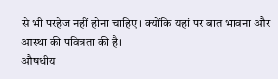से भी परहेज नहीं होना चाहिए। क्योंकि यहां पर बात भावना और आस्था की पवित्रता की है।
औषधीय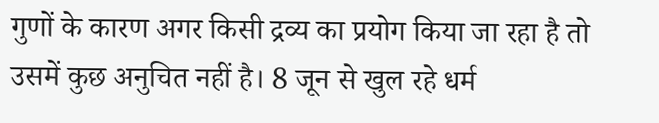गुणों के कारण अगर किसी द्रव्य का प्रयोग किया जा रहा है तो उसमें कुछ अनुचित नहीं है। 8 जून से खुल रहे धर्म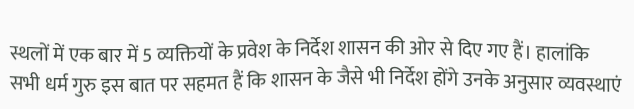स्थलों में एक बार में 5 व्यक्तियों के प्रवेश के निर्देश शासन की ओर से दिए गए हैं। हालांकि सभी धर्म गुरु इस बात पर सहमत हैं कि शासन के जैसे भी निर्देश होंगे उनके अनुसार व्यवस्थाएं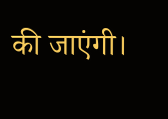की जाएंगी।